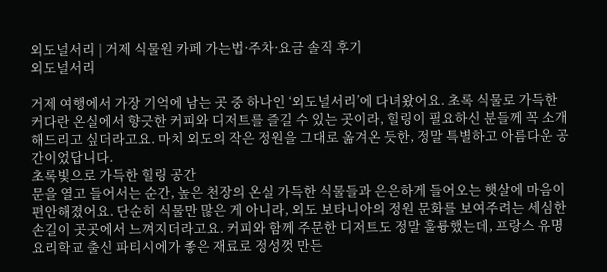외도널서리 | 거제 식물원 카페 가는법·주차·요금 솔직 후기
외도널서리

거제 여행에서 가장 기억에 남는 곳 중 하나인 ‘외도널서리’에 다녀왔어요. 초록 식물로 가득한 커다란 온실에서 향긋한 커피와 디저트를 즐길 수 있는 곳이라, 힐링이 필요하신 분들께 꼭 소개해드리고 싶더라고요. 마치 외도의 작은 정원을 그대로 옮겨온 듯한, 정말 특별하고 아름다운 공간이었답니다.
초록빛으로 가득한 힐링 공간
문을 열고 들어서는 순간, 높은 천장의 온실 가득한 식물들과 은은하게 들어오는 햇살에 마음이 편안해졌어요. 단순히 식물만 많은 게 아니라, 외도 보타니아의 정원 문화를 보여주려는 세심한 손길이 곳곳에서 느껴지더라고요. 커피와 함께 주문한 디저트도 정말 훌륭했는데, 프랑스 유명 요리학교 출신 파티시에가 좋은 재료로 정성껏 만든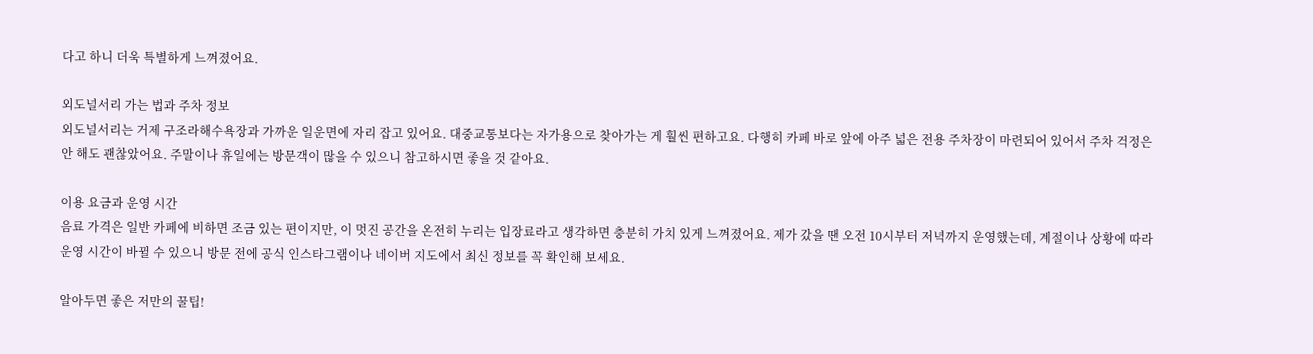다고 하니 더욱 특별하게 느껴졌어요.

외도널서리 가는 법과 주차 정보
외도널서리는 거제 구조라해수욕장과 가까운 일운면에 자리 잡고 있어요. 대중교통보다는 자가용으로 찾아가는 게 훨씬 편하고요. 다행히 카페 바로 앞에 아주 넓은 전용 주차장이 마련되어 있어서 주차 걱정은 안 해도 괜찮았어요. 주말이나 휴일에는 방문객이 많을 수 있으니 참고하시면 좋을 것 같아요.

이용 요금과 운영 시간
음료 가격은 일반 카페에 비하면 조금 있는 편이지만, 이 멋진 공간을 온전히 누리는 입장료라고 생각하면 충분히 가치 있게 느껴졌어요. 제가 갔을 땐 오전 10시부터 저녁까지 운영했는데, 계절이나 상황에 따라 운영 시간이 바뀔 수 있으니 방문 전에 공식 인스타그램이나 네이버 지도에서 최신 정보를 꼭 확인해 보세요.

알아두면 좋은 저만의 꿀팁!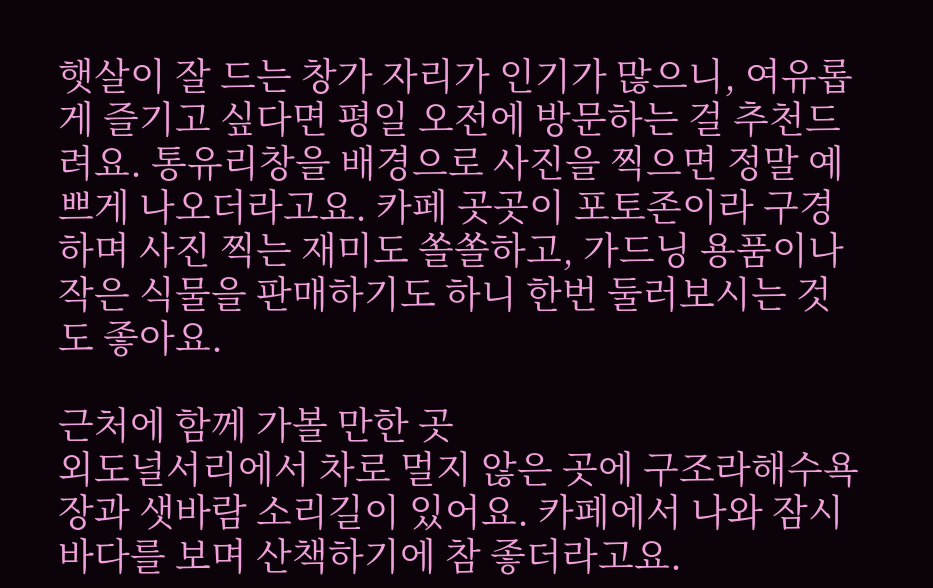햇살이 잘 드는 창가 자리가 인기가 많으니, 여유롭게 즐기고 싶다면 평일 오전에 방문하는 걸 추천드려요. 통유리창을 배경으로 사진을 찍으면 정말 예쁘게 나오더라고요. 카페 곳곳이 포토존이라 구경하며 사진 찍는 재미도 쏠쏠하고, 가드닝 용품이나 작은 식물을 판매하기도 하니 한번 둘러보시는 것도 좋아요.

근처에 함께 가볼 만한 곳
외도널서리에서 차로 멀지 않은 곳에 구조라해수욕장과 샛바람 소리길이 있어요. 카페에서 나와 잠시 바다를 보며 산책하기에 참 좋더라고요.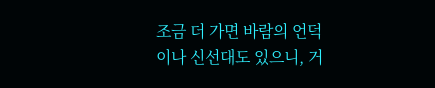조금 더 가면 바람의 언덕이나 신선대도 있으니, 거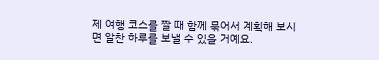제 여행 코스를 짤 때 함께 묶어서 계획해 보시면 알찬 하루를 보낼 수 있을 거예요.